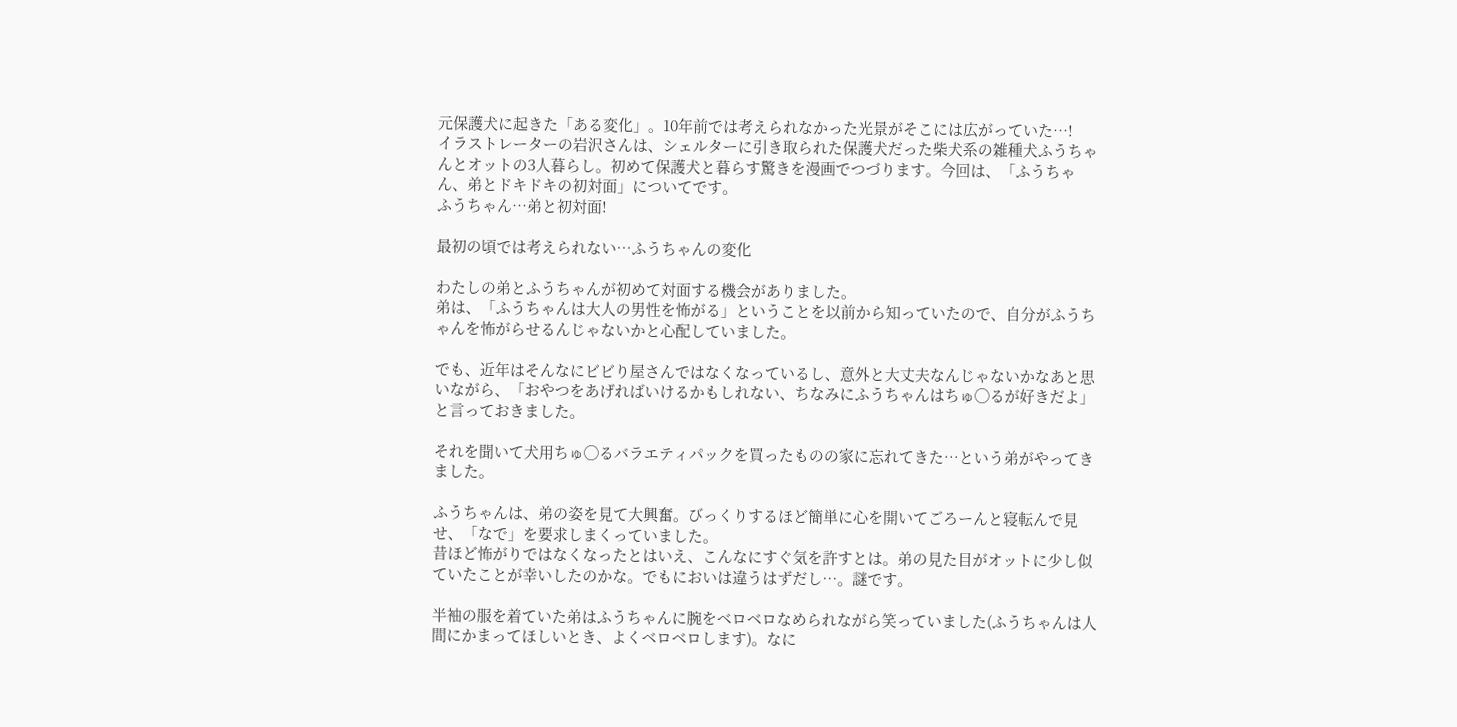元保護犬に起きた「ある変化」。10年前では考えられなかった光景がそこには広がっていた…!
イラストレーターの岩沢さんは、シェルターに引き取られた保護犬だった柴犬系の雑種犬ふうちゃんとオットの3人暮らし。初めて保護犬と暮らす驚きを漫画でつづります。今回は、「ふうちゃん、弟とドキドキの初対面」についてです。
ふうちゃん…弟と初対面!

最初の頃では考えられない…ふうちゃんの変化

わたしの弟とふうちゃんが初めて対面する機会がありました。
弟は、「ふうちゃんは大人の男性を怖がる」ということを以前から知っていたので、自分がふうちゃんを怖がらせるんじゃないかと心配していました。

でも、近年はそんなにビビり屋さんではなくなっているし、意外と大丈夫なんじゃないかなあと思いながら、「おやつをあげればいけるかもしれない、ちなみにふうちゃんはちゅ◯るが好きだよ」と言っておきました。

それを聞いて犬用ちゅ◯るバラエティパックを買ったものの家に忘れてきた…という弟がやってきました。

ふうちゃんは、弟の姿を見て大興奮。びっくりするほど簡単に心を開いてごろーんと寝転んで見せ、「なで」を要求しまくっていました。
昔ほど怖がりではなくなったとはいえ、こんなにすぐ気を許すとは。弟の見た目がオットに少し似ていたことが幸いしたのかな。でもにおいは違うはずだし…。謎です。

半袖の服を着ていた弟はふうちゃんに腕をベロベロなめられながら笑っていました(ふうちゃんは人間にかまってほしいとき、よくベロベロします)。なに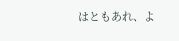はともあれ、よ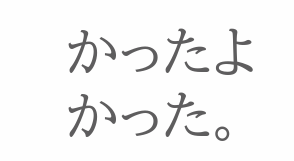かったよかった。